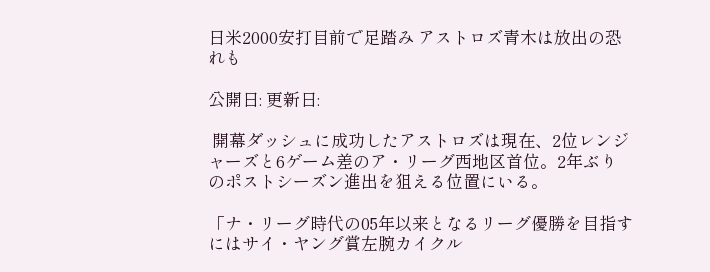日米2000安打目前で足踏み アストロズ青木は放出の恐れも

公開日: 更新日:

 開幕ダッシュに成功したアストロズは現在、2位レンジャーズと6ゲーム差のア・リーグ西地区首位。2年ぶりのポストシーズン進出を狙える位置にいる。

「ナ・リーグ時代の05年以来となるリーグ優勝を目指すにはサイ・ヤング賞左腕カイクル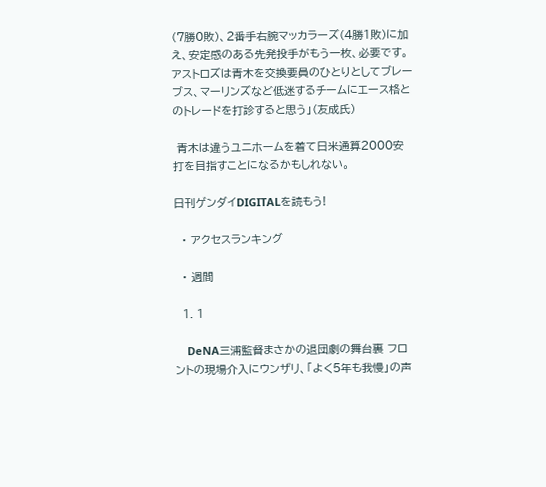(7勝0敗)、2番手右腕マッカラーズ(4勝1敗)に加え、安定感のある先発投手がもう一枚、必要です。アストロズは青木を交換要員のひとりとしてブレーブス、マーリンズなど低迷するチームにエース格とのトレードを打診すると思う」(友成氏)

 青木は違うユニホームを着て日米通算2000安打を目指すことになるかもしれない。

日刊ゲンダイDIGITALを読もう!

  • アクセスランキング

  • 週間

  1. 1

    DeNA三浦監督まさかの退団劇の舞台裏 フロントの現場介入にウンザリ、「よく5年も我慢」の声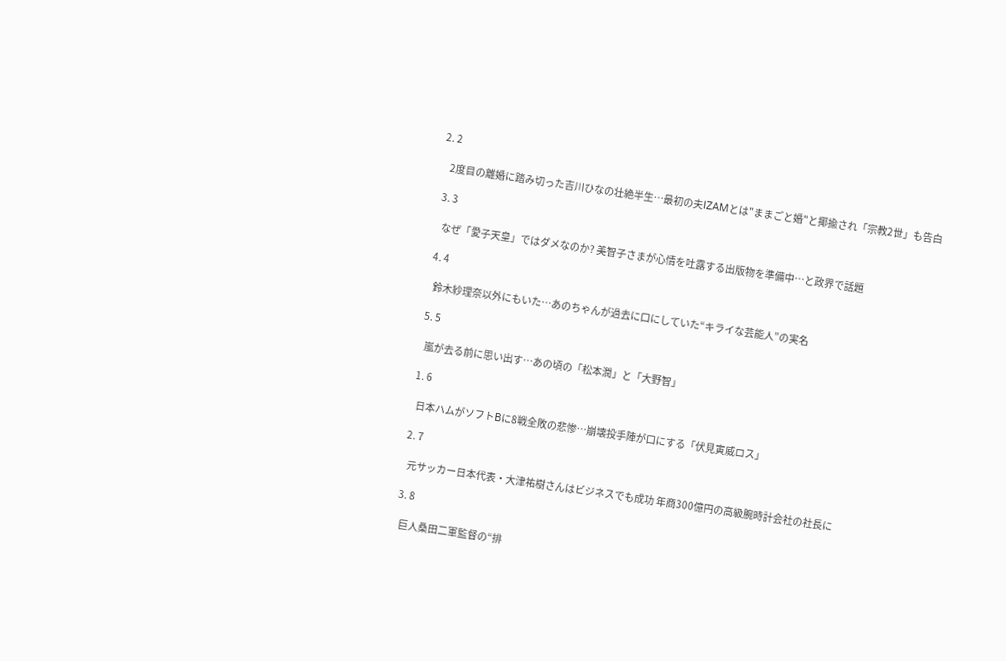2. 2

    2度目の離婚に踏み切った吉川ひなの壮絶半生…最初の夫IZAMとは"ままごと婚"と揶揄され「宗教2世」も告白

  3. 3

    なぜ「愛子天皇」ではダメなのか? 美智子さまが心情を吐露する出版物を準備中…と政界で話題

  4. 4

    鈴木紗理奈以外にもいた…あのちゃんが過去に口にしていた“キライな芸能人”の実名

  5. 5

    嵐が去る前に思い出す…あの頃の「松本潤」と「大野智」

  1. 6

    日本ハムがソフトBに8戦全敗の悲惨…崩壊投手陣が口にする「伏見寅威ロス」

  2. 7

    元サッカー日本代表・大津祐樹さんはビジネスでも成功 年商300億円の高級腕時計会社の社長に

  3. 8

    巨人桑田二軍監督の“排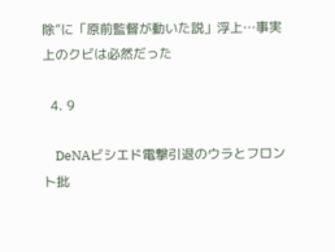除”に「原前監督が動いた説」浮上…事実上のクビは必然だった

  4. 9

    DeNAビシエド電撃引退のウラとフロント批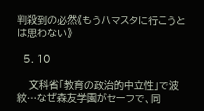判殺到の必然《もうハマスタに行こうとは思わない》

  5. 10

    文科省「教育の政治的中立性」で波紋…なぜ森友学園がセーフで、同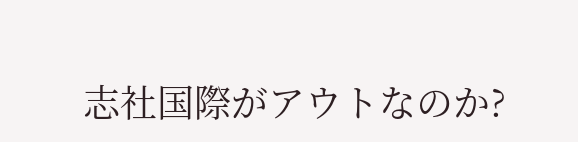志社国際がアウトなのか?